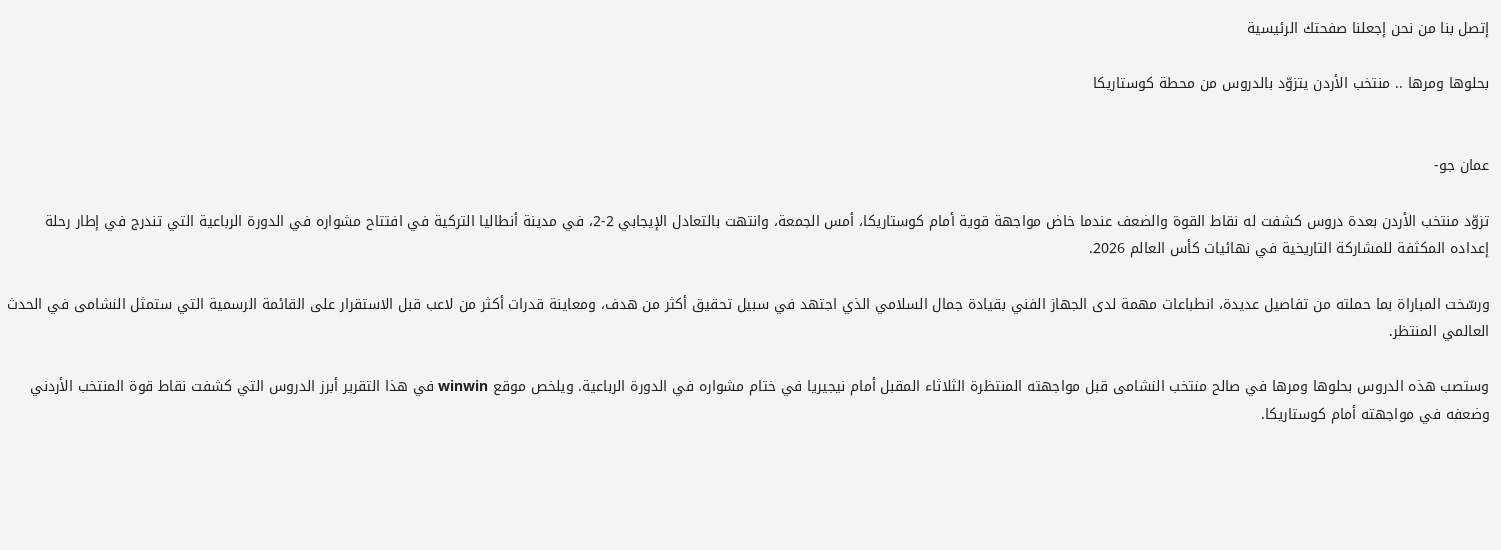إتصل بنا من نحن إجعلنا صفحتك الرئيسية

بحلوها ومرها .. منتخب الأردن يتزوّد بالدروس من محطة كوستاريكا


عمان جو-

تزوّد منتخب الأردن بعدة دروس كشفت له نقاط القوة والضعف عندما خاض مواجهة قوية أمام كوستاريكا، أمس الجمعة، وانتهت بالتعادل الإيجابي 2-2، في مدينة أنطاليا التركية في افتتاح مشواره في الدورة الرباعية التي تندرج في إطار رحلة إعداده المكثفة للمشاركة التاريخية في نهائيات كأس العالم 2026.

ورسّخت المباراة بما حملته من تفاصيل عديدة، انطباعات مهمة لدى الجهاز الفني بقيادة جمال السلامي الذي اجتهد في سبيل تحقيق أكثر من هدف، ومعاينة قدرات أكثر من لاعب قبل الاستقرار على القائمة الرسمية التي ستمثل النشامى في الحدث العالمي المنتظر.

وستصب هذه الدروس بحلوها ومرها في صالح منتخب النشامى قبل مواجهته المنتظرة الثلاثاء المقبل أمام نيجيريا في ختام مشواره في الدورة الرباعية. ويلخص موقع winwin في هذا التقرير أبرز الدروس التي كشفت نقاط قوة المنتخب الأردني وضعفه في مواجهته أمام كوستاريكا.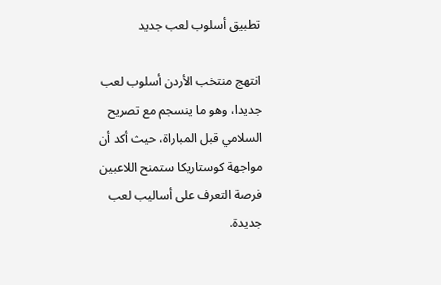تطبيق أسلوب لعب جديد

انتهج منتخب الأردن أسلوب لعب جديدا، وهو ما ينسجم مع تصريح السلامي قبل المباراة، حيث أكد أن مواجهة كوستاريكا ستمنح اللاعبين فرصة التعرف على أساليب لعب جديدة.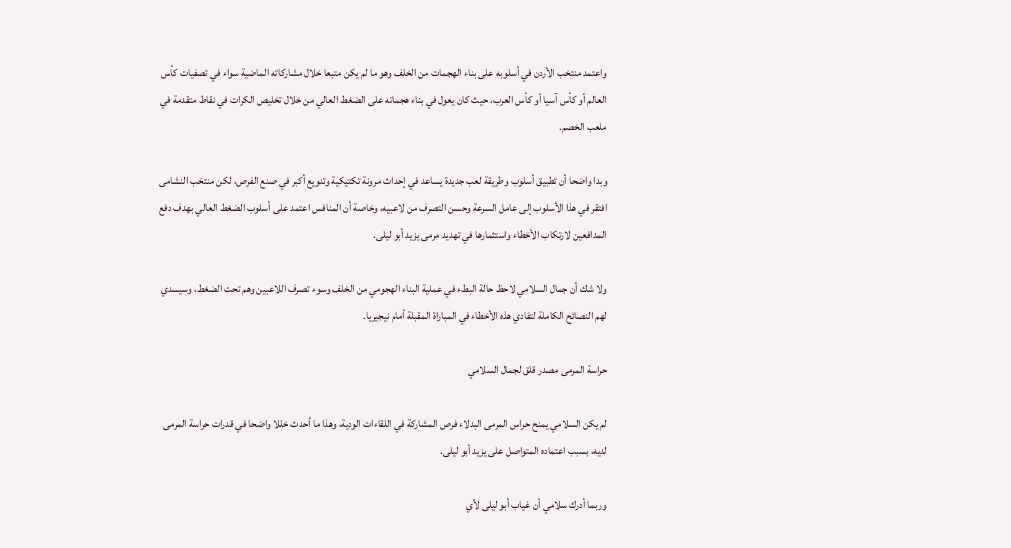واعتمد منتخب الأردن في أسلوبه على بناء الهجمات من الخلف وهو ما لم يكن متبعا خلال مشاركاته الماضية سواء في تصفيات كأس العالم أو كأس آسيا أو كأس العرب، حيث كان يعول في بناء هجماته على الضغط العالي من خلال تخليص الكرات في نقاط متقدمة في ملعب الخصم.

وبدا واضحا أن تطبيق أسلوب وطريقة لعب جديدة يساعد في إحداث مرونة تكتيكية وتنويع أكبر في صنع الفرص، لكن منتخب النشامى افتقر في هذا الأسلوب إلى عامل السرعة وحسن التصرف من لاعبيه، وخاصة أن المنافس اعتمد على أسلوب الضغط العالي بهدف دفع المدافعين لارتكاب الأخطاء واستثمارها في تهديد مرمى يزيد أبو ليلى.

ولا شك أن جمال السلامي لاحظ حالة البطء في عملية البناء الهجومي من الخلف وسوء تصرف اللاعبين وهم تحت الضغط، وسيسدي لهم النصائح الكاملة لتفادي هذه الأخطاء في المباراة المقبلة أمام نيجيريا.

حراسة المرمى مصدر قلق لجمال السلامي

لم يكن السلامي يمنح حراس المرمى البدلاء فرص المشاركة في اللقاءات الودية، وهذا ما أحدث خللا واضحا في قدرات حراسة المرمى لديه، بسبب اعتماده المتواصل على يزيد أبو ليلى.

وربما أدرك سلامي أن غياب أبو ليلى لأي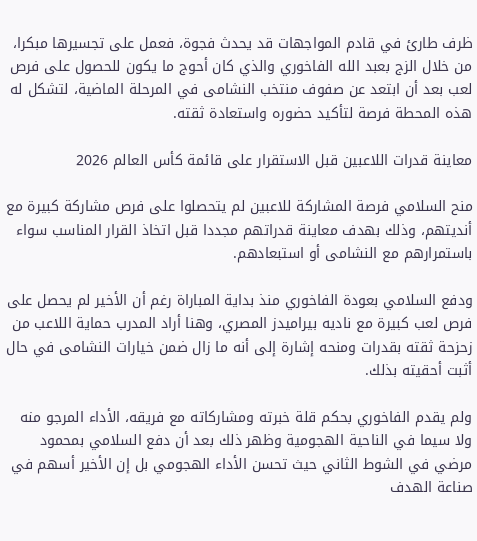ظرف طارئ في قادم المواجهات قد يحدث فجوة، فعمل على تجسيرها مبكرا، من خلال الزج بعبد الله الفاخوري والذي كان أحوج ما يكون للحصول على فرص لعب بعد أن ابتعد عن صفوف منتخب النشامى في المرحلة الماضية، لتشكل له هذه المحطة فرصة لتأكيد حضوره واستعادة ثقته.

معاينة قدرات اللاعبين قبل الاستقرار على قائمة كأس العالم 2026

منح السلامي فرصة المشاركة للاعبين لم يتحصلوا على فرص مشاركة كبيرة مع أنديتهم، وذلك بهدف معاينة قدراتهم مجددا قبل اتخاذ القرار المناسب سواء باستمرارهم مع النشامى أو استبعادهم.

ودفع السلامي بعودة الفاخوري منذ بداية المباراة رغم أن الأخير لم يحصل على فرص لعب كبيرة مع ناديه بيراميدز المصري، وهنا أراد المدرب حماية اللاعب من زحزحة ثقته بقدرات ومنحه إشارة إلى أنه ما زال ضمن خيارات النشامى في حال أثبت أحقيته بذلك.

ولم يقدم الفاخوري بحكم قلة خبرته ومشاركاته مع فريقه، الأداء المرجو منه ولا سيما في الناحية الهجومية وظهر ذلك بعد أن دفع السلامي بمحمود مرضي في الشوط الثاني حيث تحسن الأداء الهجومي بل إن الأخير أسهم في صناعة الهدف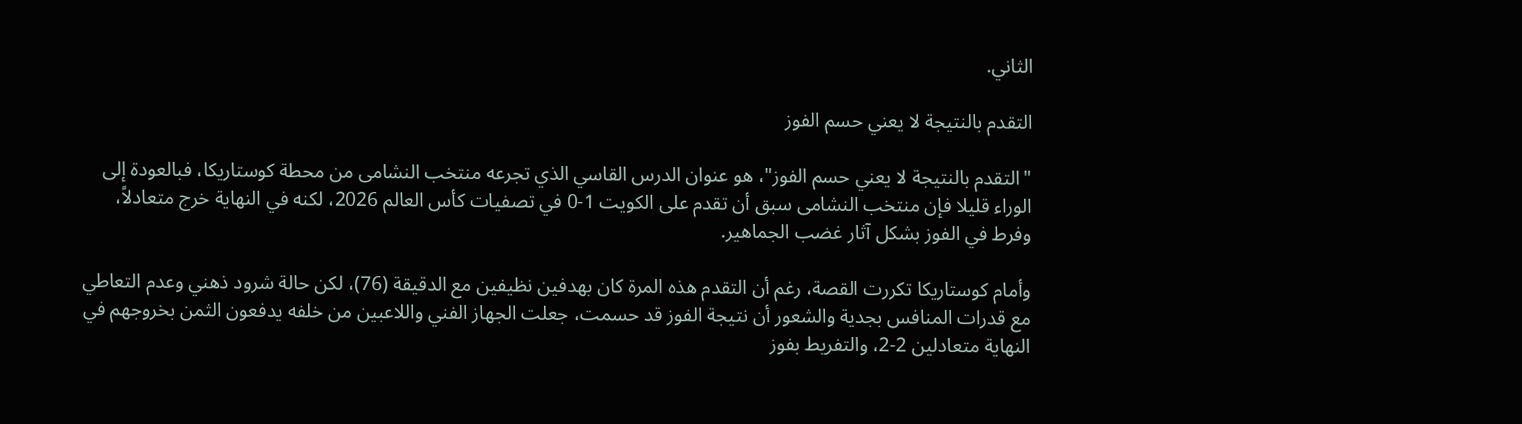الثاني.

التقدم بالنتيجة لا يعني حسم الفوز

"التقدم بالنتيجة لا يعني حسم الفوز"، هو عنوان الدرس القاسي الذي تجرعه منتخب النشامى من محطة كوستاريكا، فبالعودة إلى الوراء قليلا فإن منتخب النشامى سبق أن تقدم على الكويت 1-0 في تصفيات كأس العالم 2026، لكنه في النهاية خرج متعادلاً، وفرط في الفوز بشكل آثار غضب الجماهير.

وأمام كوستاريكا تكررت القصة، رغم أن التقدم هذه المرة كان بهدفين نظيفين مع الدقيقة (76)، لكن حالة شرود ذهني وعدم التعاطي مع قدرات المنافس بجدية والشعور أن نتيجة الفوز قد حسمت، جعلت الجهاز الفني واللاعبين من خلفه يدفعون الثمن بخروجهم في النهاية متعادلين 2-2، والتفريط بفوز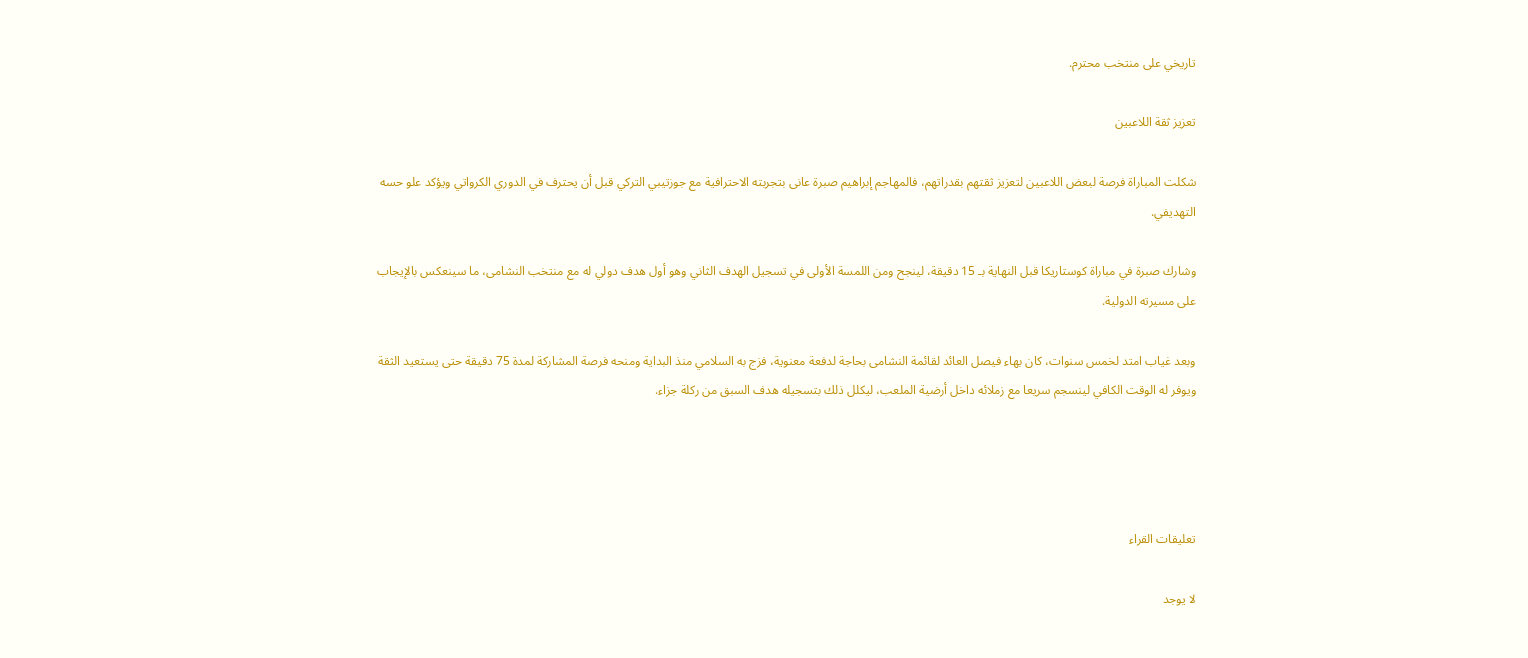تاريخي على منتخب محترم.

تعزيز ثقة اللاعبين

شكلت المباراة فرصة لبعض اللاعبين لتعزيز ثقتهم بقدراتهم، فالمهاجم إبراهيم صبرة عانى بتجربته الاحترافية مع جوزتيبي التركي قبل أن يحترف في الدوري الكرواتي ويؤكد علو حسه التهديفي.

وشارك صبرة في مباراة كوستاريكا قبل النهاية بـ 15 دقيقة، لينجح ومن اللمسة الأولى في تسجيل الهدف الثاني وهو أول هدف دولي له مع منتخب النشامى، ما سينعكس بالإيجاب على مسيرته الدولية.

وبعد غياب امتد لخمس سنوات، كان بهاء فيصل العائد لقائمة النشامى بحاجة لدفعة معنوية، فزج به السلامي منذ البداية ومنحه فرصة المشاركة لمدة 75 دقيقة حتى يستعيد الثقة ويوفر له الوقت الكافي لينسجم سريعا مع زملائه داخل أرضية الملعب، ليكلل ذلك بتسجيله هدف السبق من ركلة جزاء.




تعليقات القراء

لا يوجد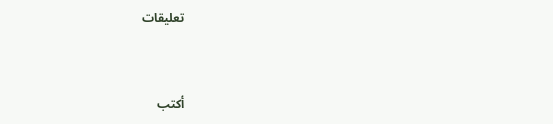تعليقات


أكتب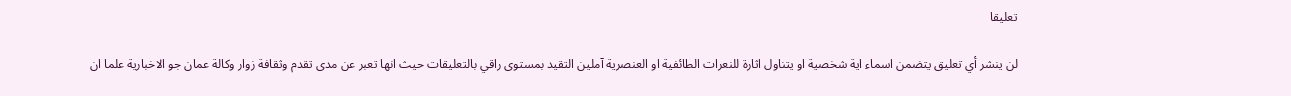تعليقا

لن ينشر أي تعليق يتضمن اسماء اية شخصية او يتناول اثارة للنعرات الطائفية او العنصرية آملين التقيد بمستوى راقي بالتعليقات حيث انها تعبر عن مدى تقدم وثقافة زوار وكالة عمان جو الاخبارية علما ان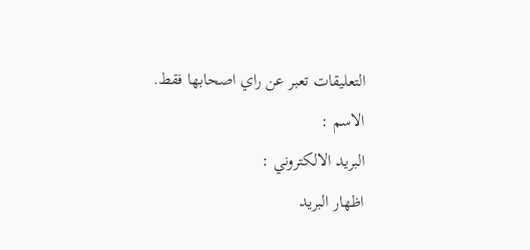التعليقات تعبر عن راي اصحابها فقط.
الاسم :
البريد الالكتروني :
اظهار البريد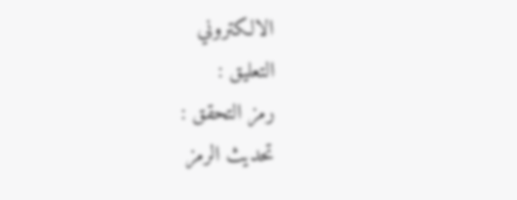الالكتروني
التعليق :
رمز التحقق :
تحديث الرمز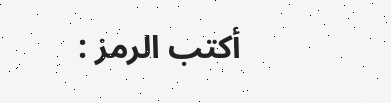أكتب الرمز :